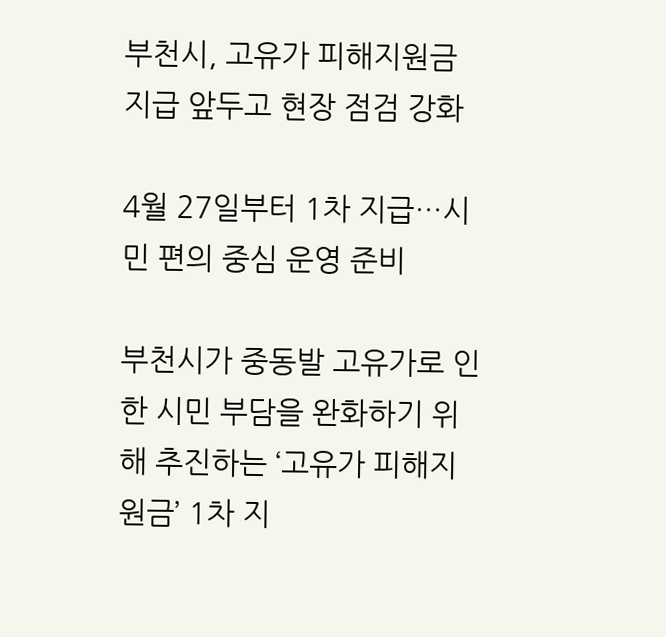부천시, 고유가 피해지원금 지급 앞두고 현장 점검 강화

4월 27일부터 1차 지급…시민 편의 중심 운영 준비

부천시가 중동발 고유가로 인한 시민 부담을 완화하기 위해 추진하는 ‘고유가 피해지원금’ 1차 지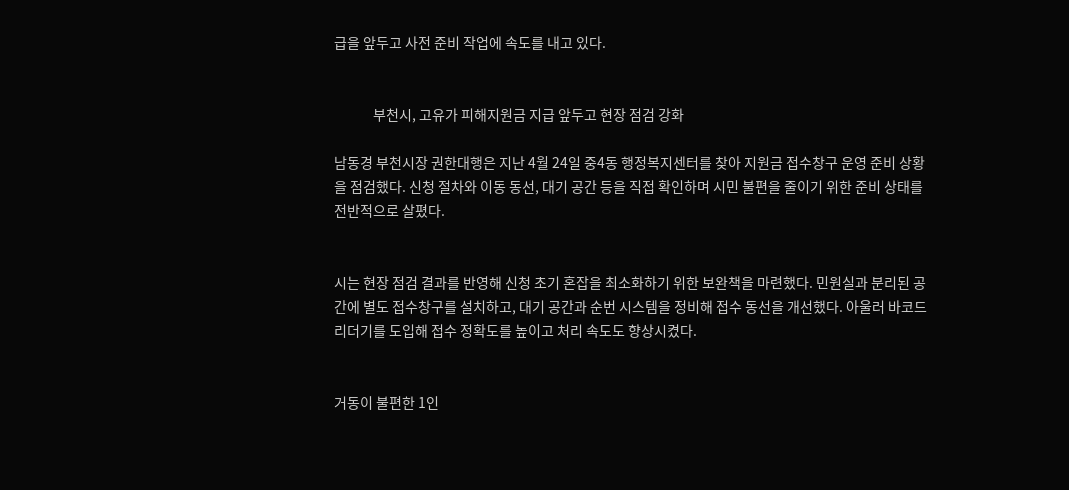급을 앞두고 사전 준비 작업에 속도를 내고 있다.


             부천시, 고유가 피해지원금 지급 앞두고 현장 점검 강화

남동경 부천시장 권한대행은 지난 4월 24일 중4동 행정복지센터를 찾아 지원금 접수창구 운영 준비 상황을 점검했다. 신청 절차와 이동 동선, 대기 공간 등을 직접 확인하며 시민 불편을 줄이기 위한 준비 상태를 전반적으로 살폈다.


시는 현장 점검 결과를 반영해 신청 초기 혼잡을 최소화하기 위한 보완책을 마련했다. 민원실과 분리된 공간에 별도 접수창구를 설치하고, 대기 공간과 순번 시스템을 정비해 접수 동선을 개선했다. 아울러 바코드 리더기를 도입해 접수 정확도를 높이고 처리 속도도 향상시켰다.


거동이 불편한 1인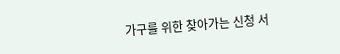가구를 위한 찾아가는 신청 서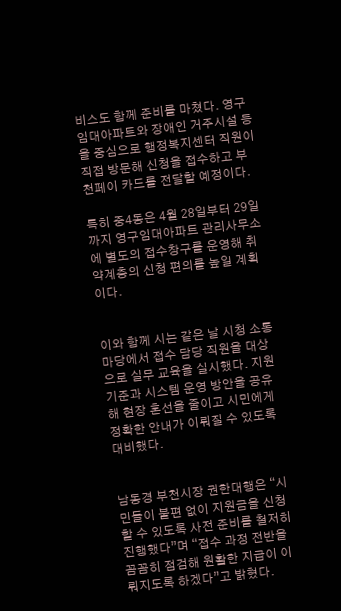비스도 함께 준비를 마쳤다. 영구임대아파트와 장애인 거주시설 등을 중심으로 행정복지센터 직원이 직접 방문해 신청을 접수하고 부천페이 카드를 전달할 예정이다.

특히 중4동은 4월 28일부터 29일까지 영구임대아파트 관리사무소에 별도의 접수창구를 운영해 취약계층의 신청 편의를 높일 계획이다.


이와 함께 시는 같은 날 시청 소통마당에서 접수 담당 직원을 대상으로 실무 교육을 실시했다. 지원 기준과 시스템 운영 방안을 공유해 현장 혼선을 줄이고 시민에게 정확한 안내가 이뤄질 수 있도록 대비했다.


남동경 부천시장 권한대행은 “시민들이 불편 없이 지원금을 신청할 수 있도록 사전 준비를 철저히 진행했다”며 “접수 과정 전반을 꼼꼼히 점검해 원활한 지급이 이뤄지도록 하겠다”고 밝혔다.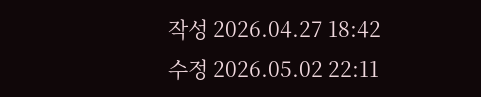작성 2026.04.27 18:42 수정 2026.05.02 22:11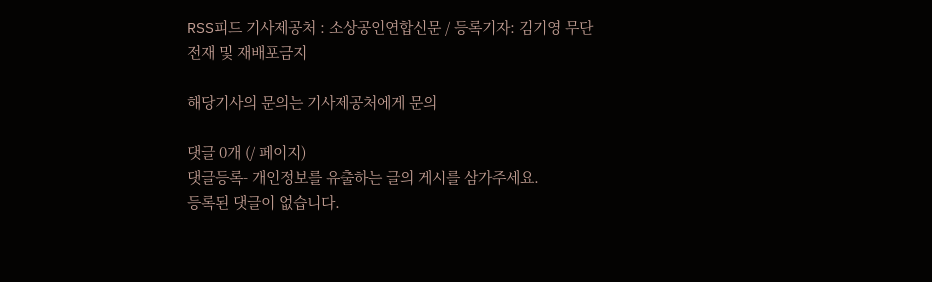RSS피드 기사제공처 : 소상공인연합신문 / 등록기자: 김기영 무단 전재 및 재배포금지

해당기사의 문의는 기사제공처에게 문의

댓글 0개 (/ 페이지)
댓글등록- 개인정보를 유출하는 글의 게시를 삼가주세요.
등록된 댓글이 없습니다.